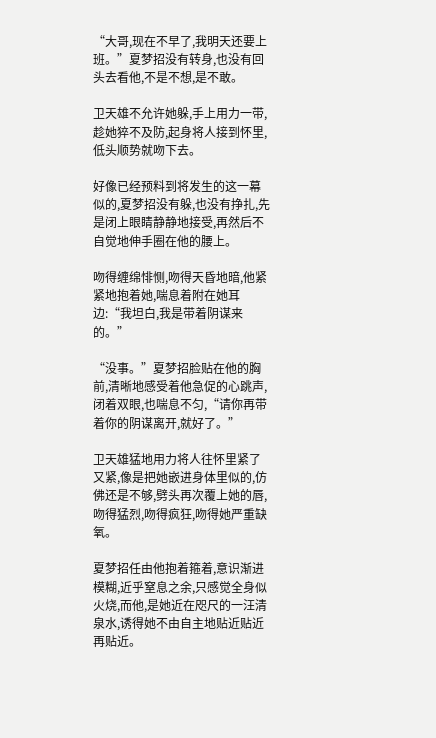“大哥,现在不早了,我明天还要上班。”夏梦招没有转身,也没有回头去看他,不是不想,是不敢。

卫天雄不允许她躲,手上用力一带,趁她猝不及防,起身将人接到怀里,低头顺势就吻下去。

好像已经预料到将发生的这一幕似的,夏梦招没有躲,也没有挣扎,先是闭上眼睛静静地接受,再然后不自觉地伸手圈在他的腰上。

吻得缠绵悱恻,吻得天昏地暗,他紧紧地抱着她,喘息着附在她耳边:“我坦白,我是带着阴谋来的。”

“没事。”夏梦招脸贴在他的胸前,清晰地感受着他急促的心跳声,闭着双眼,也喘息不匀,“请你再带着你的阴谋离开,就好了。”

卫天雄猛地用力将人往怀里紧了又紧,像是把她嵌进身体里似的,仿佛还是不够,劈头再次覆上她的唇,吻得猛烈,吻得疯狂,吻得她严重缺氧。

夏梦招任由他抱着箍着,意识渐进模糊,近乎窒息之余,只感觉全身似火烧,而他,是她近在咫尺的一汪清泉水,诱得她不由自主地贴近贴近再贴近。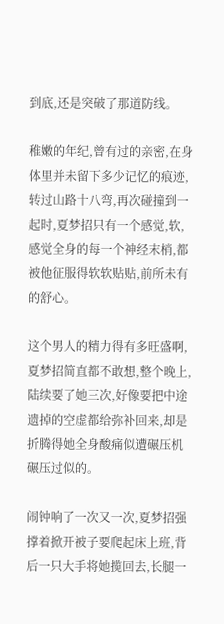到底,还是突破了那道防线。

稚嫩的年纪,曾有过的亲密,在身体里并未留下多少记忆的痕迹,转过山路十八弯,再次碰撞到一起时,夏梦招只有一个感觉,软,感觉全身的每一个神经末梢,都被他征服得软软贴贴,前所未有的舒心。

这个男人的精力得有多旺盛啊,夏梦招简直都不敢想,整个晚上,陆续要了她三次,好像要把中途遗掉的空虚都给弥补回来,却是折腾得她全身酸痛似遭碾压机碾压过似的。

闹钟响了一次又一次,夏梦招强撑着掀开被子要爬起床上班,背后一只大手将她揽回去,长腿一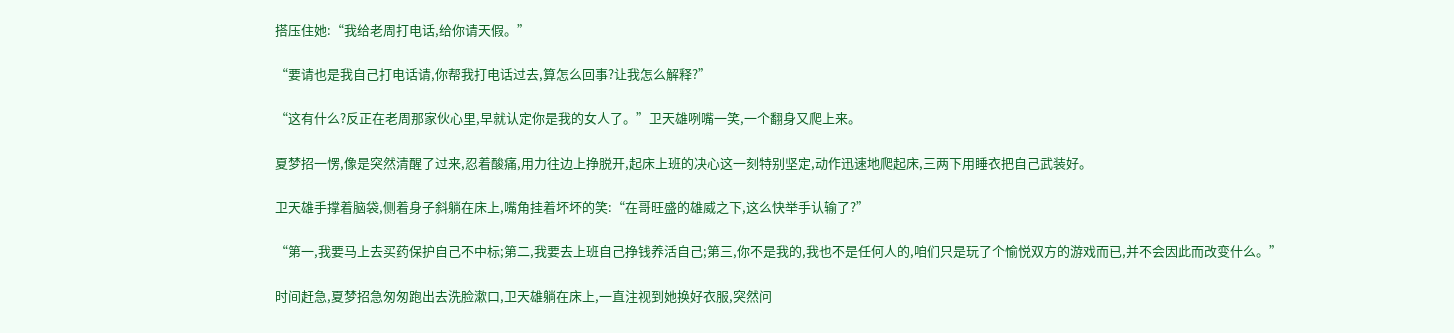搭压住她:“我给老周打电话,给你请天假。”

“要请也是我自己打电话请,你帮我打电话过去,算怎么回事?让我怎么解释?”

“这有什么?反正在老周那家伙心里,早就认定你是我的女人了。”卫天雄咧嘴一笑,一个翻身又爬上来。

夏梦招一愣,像是突然清醒了过来,忍着酸痛,用力往边上挣脱开,起床上班的决心这一刻特别坚定,动作迅速地爬起床,三两下用睡衣把自己武装好。

卫天雄手撑着脑袋,侧着身子斜躺在床上,嘴角挂着坏坏的笑:“在哥旺盛的雄威之下,这么快举手认输了?”

“第一,我要马上去买药保护自己不中标;第二,我要去上班自己挣钱养活自己;第三,你不是我的,我也不是任何人的,咱们只是玩了个愉悦双方的游戏而已,并不会因此而改变什么。”

时间赶急,夏梦招急匆匆跑出去洗脸漱口,卫天雄躺在床上,一直注视到她换好衣服,突然问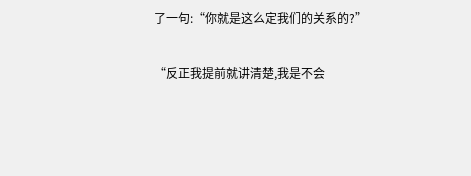了一句:“你就是这么定我们的关系的?”

“反正我提前就讲清楚,我是不会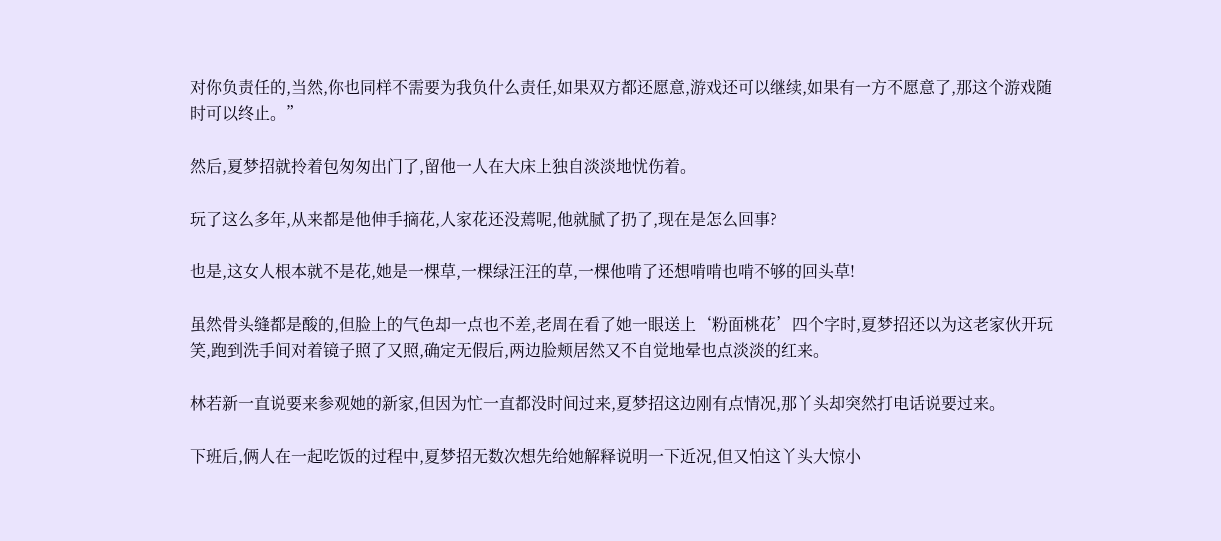对你负责任的,当然,你也同样不需要为我负什么责任,如果双方都还愿意,游戏还可以继续,如果有一方不愿意了,那这个游戏随时可以终止。”

然后,夏梦招就拎着包匆匆出门了,留他一人在大床上独自淡淡地忧伤着。

玩了这么多年,从来都是他伸手摘花,人家花还没蔫呢,他就腻了扔了,现在是怎么回事?

也是,这女人根本就不是花,她是一棵草,一棵绿汪汪的草,一棵他啃了还想啃啃也啃不够的回头草!

虽然骨头缝都是酸的,但脸上的气色却一点也不差,老周在看了她一眼送上‘粉面桃花’四个字时,夏梦招还以为这老家伙开玩笑,跑到洗手间对着镜子照了又照,确定无假后,两边脸颊居然又不自觉地晕也点淡淡的红来。

林若新一直说要来参观她的新家,但因为忙一直都没时间过来,夏梦招这边刚有点情况,那丫头却突然打电话说要过来。

下班后,俩人在一起吃饭的过程中,夏梦招无数次想先给她解释说明一下近况,但又怕这丫头大惊小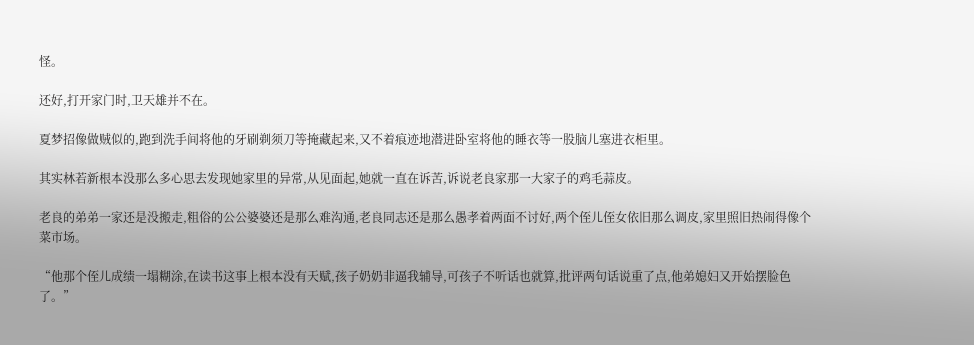怪。

还好,打开家门时,卫天雄并不在。

夏梦招像做贼似的,跑到洗手间将他的牙刷剃须刀等掩藏起来,又不着痕迹地潜进卧室将他的睡衣等一股脑儿塞进衣柜里。

其实林若新根本没那么多心思去发现她家里的异常,从见面起,她就一直在诉苦,诉说老良家那一大家子的鸡毛蒜皮。

老良的弟弟一家还是没搬走,粗俗的公公婆婆还是那么难沟通,老良同志还是那么愚孝着两面不讨好,两个侄儿侄女依旧那么调皮,家里照旧热闹得像个菜市场。

“他那个侄儿成绩一塌糊涂,在读书这事上根本没有天赋,孩子奶奶非逼我辅导,可孩子不听话也就算,批评两句话说重了点,他弟媳妇又开始摆脸色了。”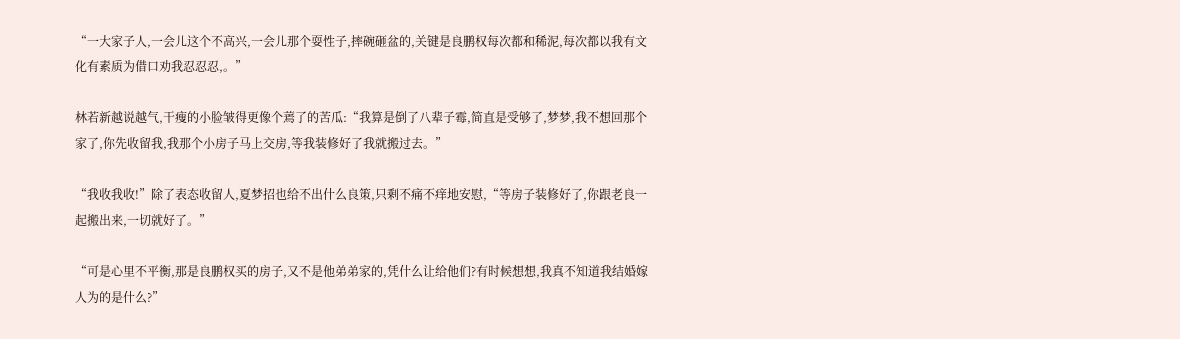“一大家子人,一会儿这个不高兴,一会儿那个耍性子,摔碗砸盆的,关键是良鹏权每次都和稀泥,每次都以我有文化有素质为借口劝我忍忍忍,。”

林若新越说越气,干瘦的小脸皱得更像个蔫了的苦瓜:“我算是倒了八辈子霉,简直是受够了,梦梦,我不想回那个家了,你先收留我,我那个小房子马上交房,等我装修好了我就搬过去。”

“我收我收!”除了表态收留人,夏梦招也给不出什么良策,只剩不痛不痒地安慰,“等房子装修好了,你跟老良一起搬出来,一切就好了。”

“可是心里不平衡,那是良鹏权买的房子,又不是他弟弟家的,凭什么让给他们?有时候想想,我真不知道我结婚嫁人为的是什么?”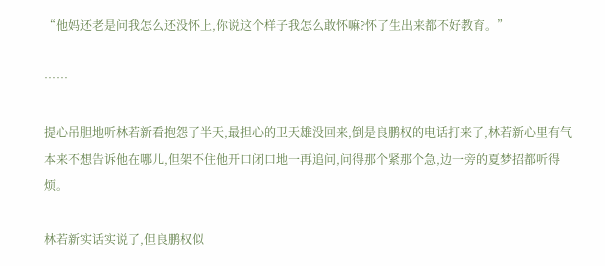“他妈还老是问我怎么还没怀上,你说这个样子我怎么敢怀嘛?怀了生出来都不好教育。”

……

提心吊胆地听林若新看抱怨了半天,最担心的卫天雄没回来,倒是良鹏权的电话打来了,林若新心里有气本来不想告诉他在哪儿,但架不住他开口闭口地一再追问,问得那个紧那个急,边一旁的夏梦招都听得烦。

林若新实话实说了,但良鹏权似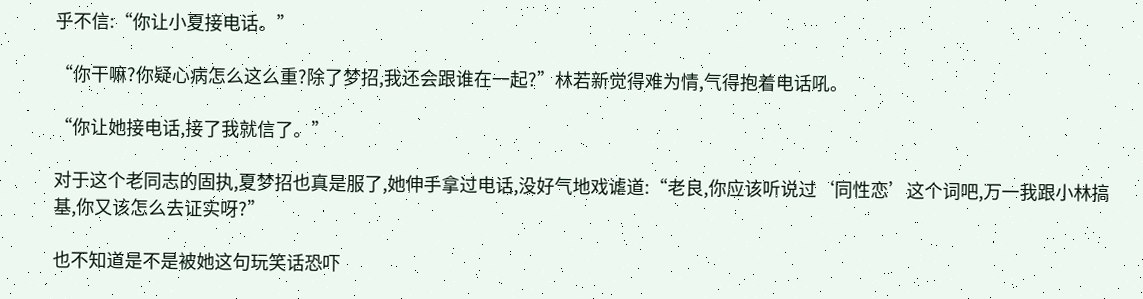乎不信:“你让小夏接电话。”

“你干嘛?你疑心病怎么这么重?除了梦招,我还会跟谁在一起?”林若新觉得难为情,气得抱着电话吼。

“你让她接电话,接了我就信了。”

对于这个老同志的固执,夏梦招也真是服了,她伸手拿过电话,没好气地戏谑道:“老良,你应该听说过‘同性恋’这个词吧,万一我跟小林搞基,你又该怎么去证实呀?”

也不知道是不是被她这句玩笑话恐吓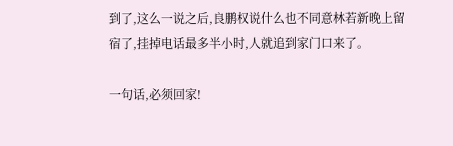到了,这么一说之后,良鹏权说什么也不同意林若新晚上留宿了,挂掉电话最多半小时,人就追到家门口来了。

一句话,必须回家!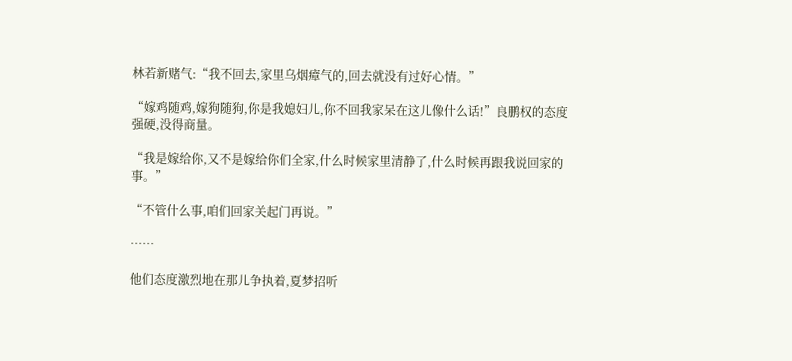林若新赌气:“我不回去,家里乌烟瘴气的,回去就没有过好心情。”

“嫁鸡随鸡,嫁狗随狗,你是我媳妇儿,你不回我家呆在这儿像什么话!”良鹏权的态度强硬,没得商量。

“我是嫁给你,又不是嫁给你们全家,什么时候家里清静了,什么时候再跟我说回家的事。”

“不管什么事,咱们回家关起门再说。”

……

他们态度激烈地在那儿争执着,夏梦招听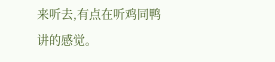来听去,有点在听鸡同鸭讲的感觉。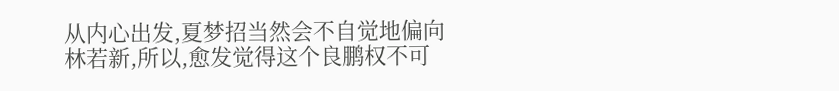从内心出发,夏梦招当然会不自觉地偏向林若新,所以,愈发觉得这个良鹏权不可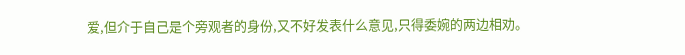爱,但介于自己是个旁观者的身份,又不好发表什么意见,只得委婉的两边相劝。